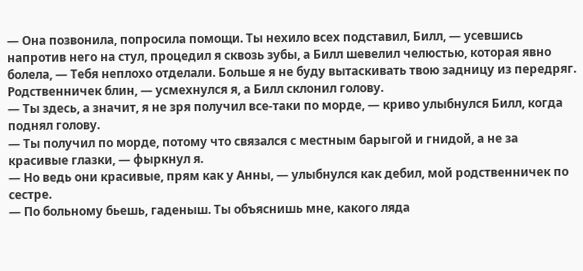— Она позвонила, попросила помощи. Ты нехило всех подставил, Билл, — усевшись напротив него на стул, процедил я сквозь зубы, а Билл шевелил челюстью, которая явно болела, — Тебя неплохо отделали. Больше я не буду вытаскивать твою задницу из передряг. Родственничек блин, — усмехнулся я, а Билл склонил голову.
— Ты здесь, а значит, я не зря получил все-таки по морде, — криво улыбнулся Билл, когда поднял голову.
— Ты получил по морде, потому что связался с местным барыгой и гнидой, а не за красивые глазки, — фыркнул я.
— Но ведь они красивые, прям как у Анны, — улыбнулся как дебил, мой родственничек по сестре.
— По больному бьешь, гаденыш. Ты объяснишь мне, какого ляда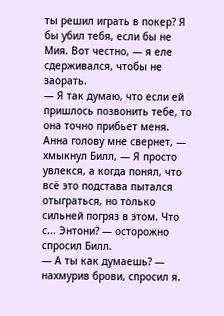ты решил играть в покер? Я бы убил тебя, если бы не Мия. Вот честно, — я еле сдерживался, чтобы не заорать.
— Я так думаю, что если ей пришлось позвонить тебе, то она точно прибьет меня. Анна голову мне свернет, — хмыкнул Билл, — Я просто увлекся, а когда понял, что всё это подстава пытался отыграться, но только сильней погряз в этом. Что с... Энтони? — осторожно спросил Билл.
— А ты как думаешь? — нахмурив брови, спросил я.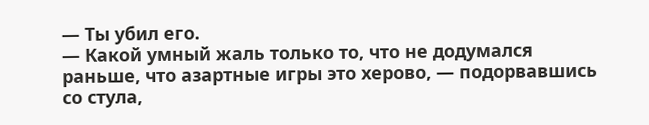— Ты убил его.
— Какой умный жаль только то, что не додумался раньше, что азартные игры это херово, — подорвавшись со стула,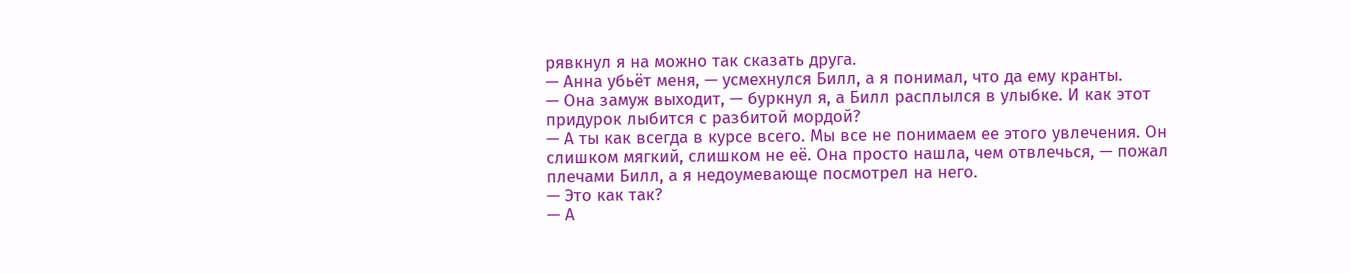рявкнул я на можно так сказать друга.
— Анна убьёт меня, — усмехнулся Билл, а я понимал, что да ему кранты.
— Она замуж выходит, — буркнул я, а Билл расплылся в улыбке. И как этот придурок лыбится с разбитой мордой?
— А ты как всегда в курсе всего. Мы все не понимаем ее этого увлечения. Он слишком мягкий, слишком не её. Она просто нашла, чем отвлечься, — пожал плечами Билл, а я недоумевающе посмотрел на него.
— Это как так?
— А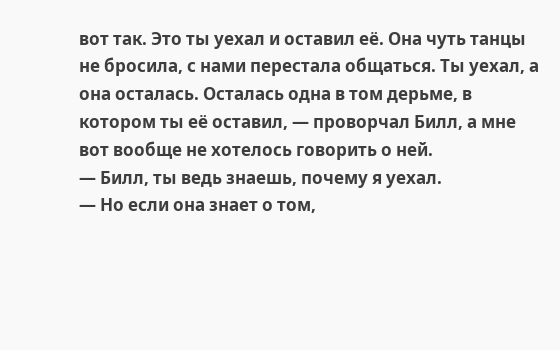вот так. Это ты уехал и оставил её. Она чуть танцы не бросила, с нами перестала общаться. Ты уехал, а она осталась. Осталась одна в том дерьме, в котором ты её оставил, — проворчал Билл, а мне вот вообще не хотелось говорить о ней.
— Билл, ты ведь знаешь, почему я уехал.
— Но если она знает о том,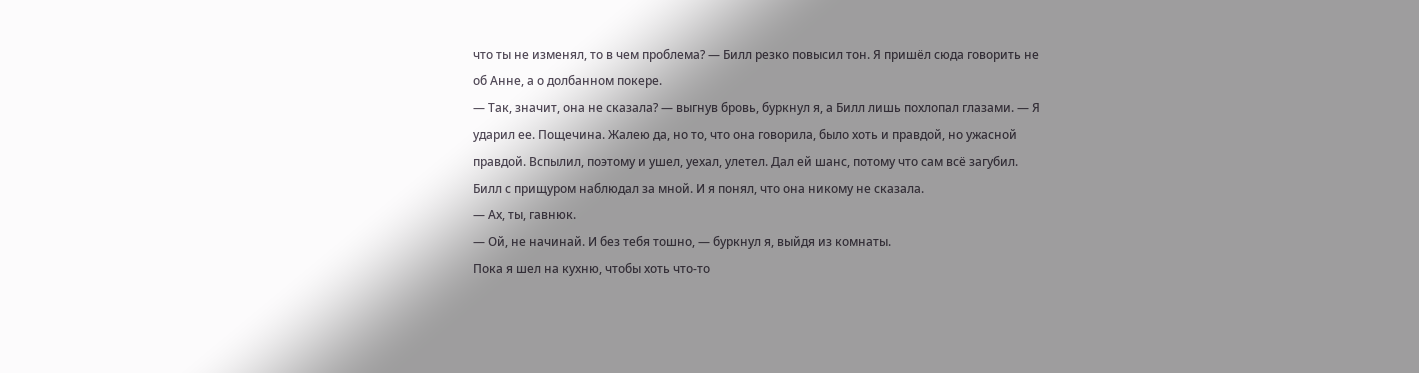что ты не изменял, то в чем проблема? — Билл резко повысил тон. Я пришёл сюда говорить не об Анне, а о долбанном покере.
— Так, значит, она не сказала? — выгнув бровь, буркнул я, а Билл лишь похлопал глазами. — Я ударил ее. Пощечина. Жалею да, но то, что она говорила, было хоть и правдой, но ужасной правдой. Вспылил, поэтому и ушел, уехал, улетел. Дал ей шанс, потому что сам всё загубил.
Билл с прищуром наблюдал за мной. И я понял, что она никому не сказала.
— Ах, ты, гавнюк.
— Ой, не начинай. И без тебя тошно, — буркнул я, выйдя из комнаты.
Пока я шел на кухню, чтобы хоть что-то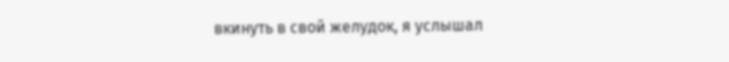вкинуть в свой желудок, я услышал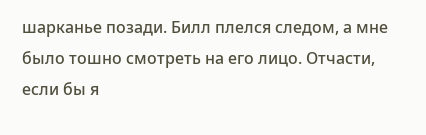шарканье позади. Билл плелся следом, а мне было тошно смотреть на его лицо. Отчасти, если бы я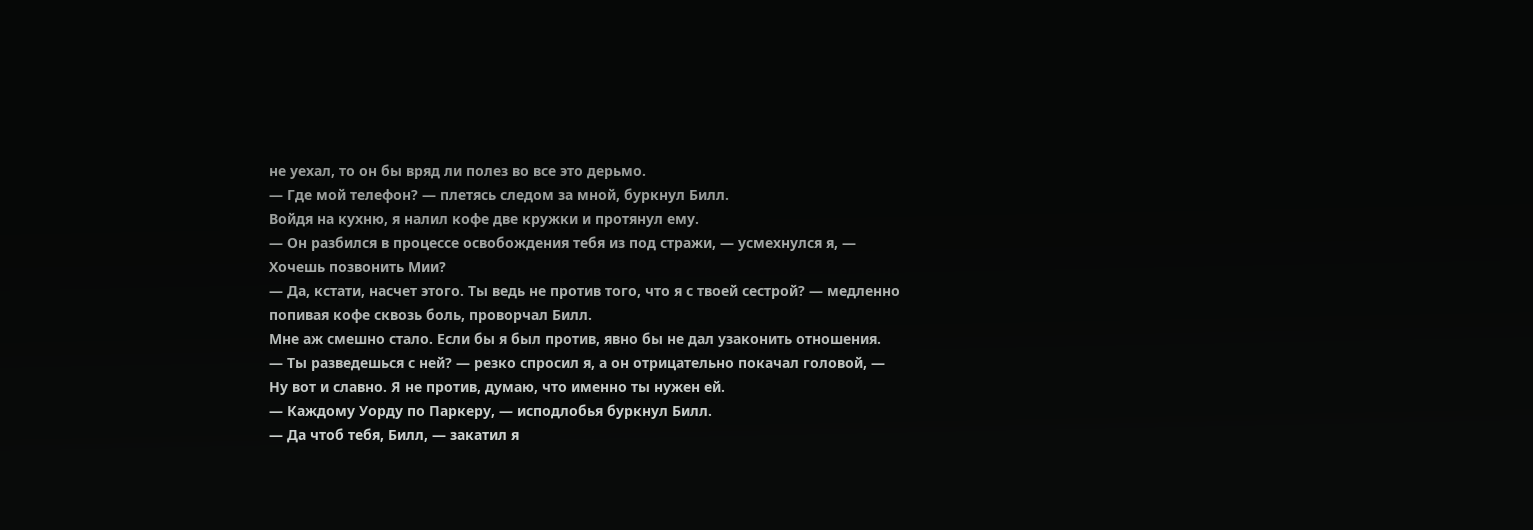не уехал, то он бы вряд ли полез во все это дерьмо.
— Где мой телефон? — плетясь следом за мной, буркнул Билл.
Войдя на кухню, я налил кофе две кружки и протянул ему.
— Он разбился в процессе освобождения тебя из под стражи, — усмехнулся я, — Хочешь позвонить Мии?
— Да, кстати, насчет этого. Ты ведь не против того, что я с твоей сестрой? — медленно попивая кофе сквозь боль, проворчал Билл.
Мне аж смешно стало. Если бы я был против, явно бы не дал узаконить отношения.
— Ты разведешься с ней? — резко спросил я, а он отрицательно покачал головой, — Ну вот и славно. Я не против, думаю, что именно ты нужен ей.
— Каждому Уорду по Паркеру, — исподлобья буркнул Билл.
— Да чтоб тебя, Билл, — закатил я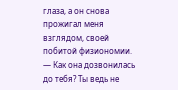глаза, а он снова прожигал меня взглядом, своей побитой физиономии.
— Как она дозвонилась до тебя? Ты ведь не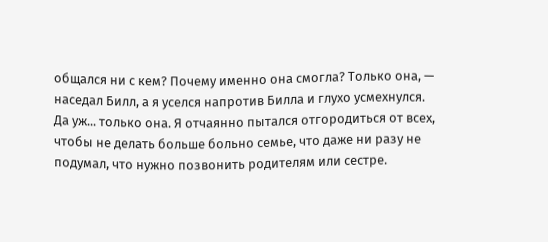общался ни с кем? Почему именно она смогла? Только она, — наседал Билл, а я уселся напротив Билла и глухо усмехнулся.
Да уж... только она. Я отчаянно пытался отгородиться от всех, чтобы не делать больше больно семье, что даже ни разу не подумал, что нужно позвонить родителям или сестре.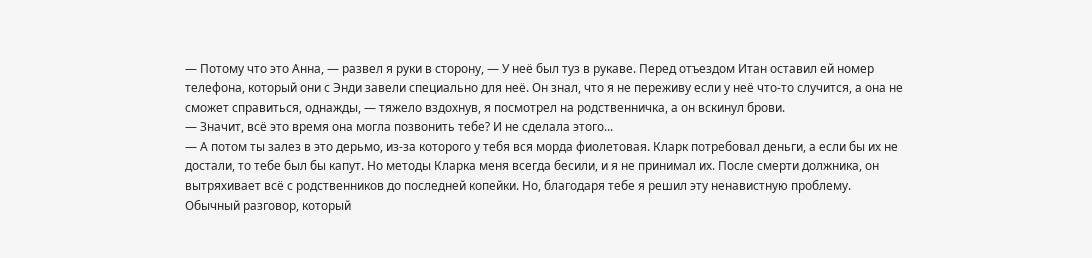— Потому что это Анна, — развел я руки в сторону, — У неё был туз в рукаве. Перед отъездом Итан оставил ей номер телефона, который они с Энди завели специально для неё. Он знал, что я не переживу если у неё что-то случится, а она не сможет справиться, однажды, — тяжело вздохнув, я посмотрел на родственничка, а он вскинул брови.
— Значит, всё это время она могла позвонить тебе? И не сделала этого...
— А потом ты залез в это дерьмо, из-за которого у тебя вся морда фиолетовая. Кларк потребовал деньги, а если бы их не достали, то тебе был бы капут. Но методы Кларка меня всегда бесили, и я не принимал их. После смерти должника, он вытряхивает всё с родственников до последней копейки. Но, благодаря тебе я решил эту ненавистную проблему.
Обычный разговор, который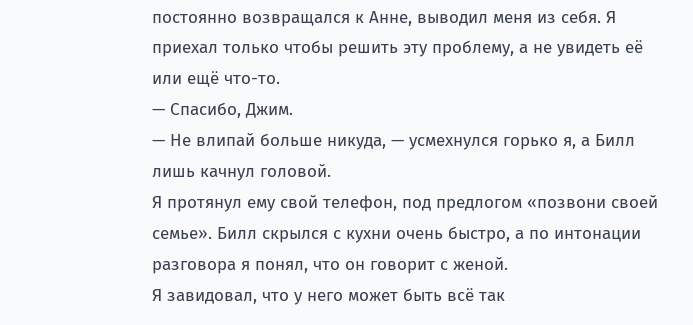постоянно возвращался к Анне, выводил меня из себя. Я приехал только чтобы решить эту проблему, а не увидеть её или ещё что-то.
— Спасибо, Джим.
— Не влипай больше никуда, — усмехнулся горько я, а Билл лишь качнул головой.
Я протянул ему свой телефон, под предлогом «позвони своей семье». Билл скрылся с кухни очень быстро, а по интонации разговора я понял, что он говорит с женой.
Я завидовал, что у него может быть всё так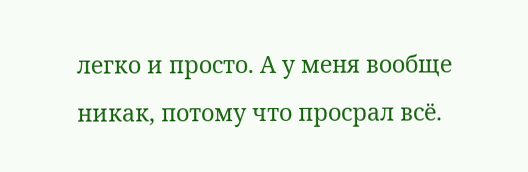легко и просто. А у меня вообще никак, потому что просрал всё.